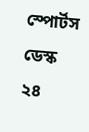স্পোর্টস ডেস্ক
২৪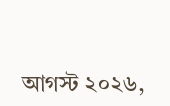আগস্ট ২০২৬,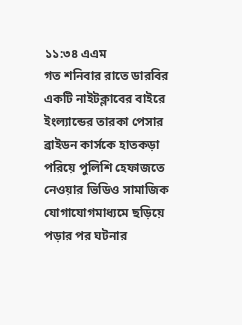১১:৩৪ এএম
গত শনিবার রাতে ডারবির একটি নাইটক্লাবের বাইরে ইংল্যান্ডের তারকা পেসার ব্রাইডন কার্সকে হাতকড়া পরিয়ে পুলিশি হেফাজতে নেওয়ার ভিডিও সামাজিক যোগাযোগমাধ্যমে ছড়িয়ে পড়ার পর ঘটনার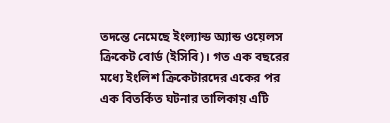তদন্তে নেমেছে ইংল্যান্ড অ্যান্ড ওয়েলস ক্রিকেট বোর্ড (ইসিবি)। গত এক বছরের মধ্যে ইংলিশ ক্রিকেটারদের একের পর এক বিতর্কিত ঘটনার তালিকায় এটি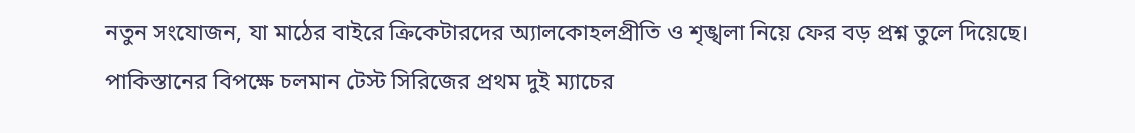নতুন সংযোজন, যা মাঠের বাইরে ক্রিকেটারদের অ্যালকোহলপ্রীতি ও শৃঙ্খলা নিয়ে ফের বড় প্রশ্ন তুলে দিয়েছে।
পাকিস্তানের বিপক্ষে চলমান টেস্ট সিরিজের প্রথম দুই ম্যাচের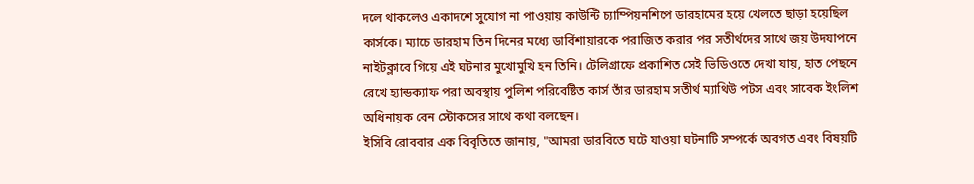দলে থাকলেও একাদশে সুযোগ না পাওয়ায় কাউন্টি চ্যাম্পিয়নশিপে ডারহামের হয়ে খেলতে ছাড়া হয়েছিল কার্সকে। ম্যাচে ডারহাম তিন দিনের মধ্যে ডার্বিশায়ারকে পরাজিত করার পর সতীর্থদের সাথে জয় উদযাপনে নাইটক্লাবে গিয়ে এই ঘটনার মুখোমুখি হন তিনি। টেলিগ্রাফে প্রকাশিত সেই ভিডিওতে দেখা যায়, হাত পেছনে রেখে হ্যান্ডক্যাফ পরা অবস্থায় পুলিশ পরিবেষ্টিত কার্স তাঁর ডারহাম সতীর্থ ম্যাথিউ পটস এবং সাবেক ইংলিশ অধিনায়ক বেন স্টোকসের সাথে কথা বলছেন।
ইসিবি রোববার এক বিবৃতিতে জানায়, "আমরা ডারবিতে ঘটে যাওয়া ঘটনাটি সম্পর্কে অবগত এবং বিষয়টি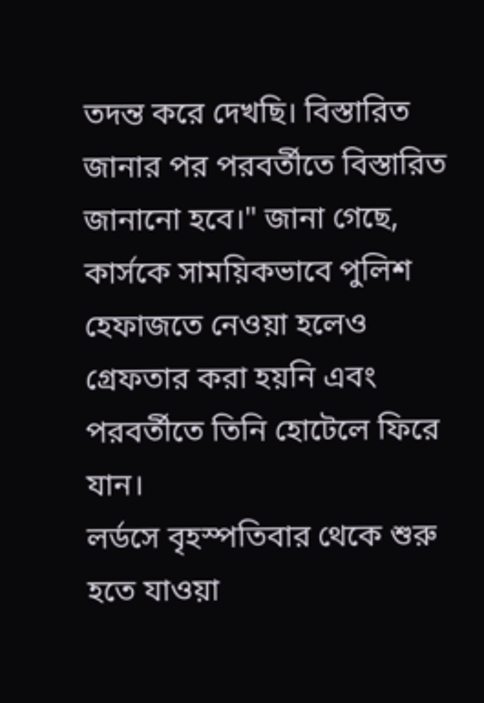তদন্ত করে দেখছি। বিস্তারিত জানার পর পরবর্তীতে বিস্তারিত জানানো হবে।" জানা গেছে, কার্সকে সাময়িকভাবে পুলিশ হেফাজতে নেওয়া হলেও গ্রেফতার করা হয়নি এবং পরবর্তীতে তিনি হোটেলে ফিরে যান।
লর্ডসে বৃহস্পতিবার থেকে শুরু হতে যাওয়া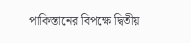পাকিস্তানের বিপক্ষে দ্বিতীয়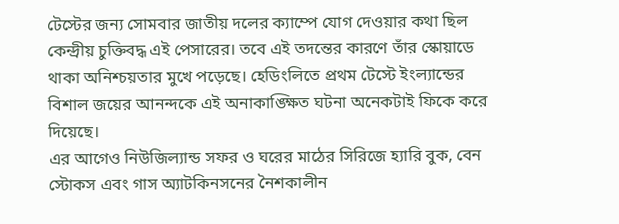টেস্টের জন্য সোমবার জাতীয় দলের ক্যাম্পে যোগ দেওয়ার কথা ছিল কেন্দ্রীয় চুক্তিবদ্ধ এই পেসারের। তবে এই তদন্তের কারণে তাঁর স্কোয়াডে থাকা অনিশ্চয়তার মুখে পড়েছে। হেডিংলিতে প্রথম টেস্টে ইংল্যান্ডের বিশাল জয়ের আনন্দকে এই অনাকাঙ্ক্ষিত ঘটনা অনেকটাই ফিকে করে দিয়েছে।
এর আগেও নিউজিল্যান্ড সফর ও ঘরের মাঠের সিরিজে হ্যারি বুক, বেন স্টোকস এবং গাস অ্যাটকিনসনের নৈশকালীন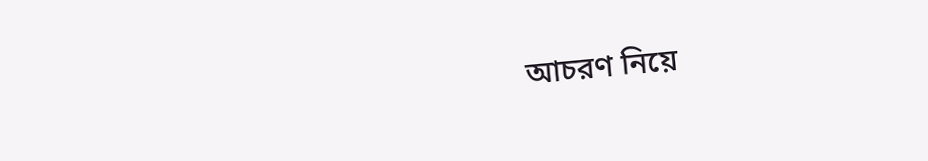আচরণ নিয়ে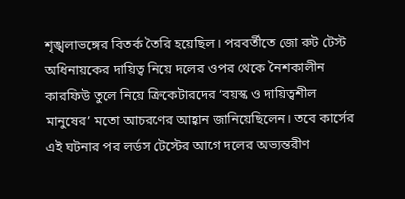শৃঙ্খলাভঙ্গের বিতর্ক তৈরি হয়েছিল। পরবর্তীতে জো রুট টেস্ট অধিনায়কের দায়িত্ব নিয়ে দলের ওপর থেকে নৈশকালীন কারফিউ তুলে নিয়ে ক্রিকেটারদের ‘বয়স্ক ও দায়িত্বশীল মানুষের’ মতো আচরণের আহ্বান জানিয়েছিলেন। তবে কার্সের এই ঘটনার পর লর্ডস টেস্টের আগে দলের অভ্যন্তরীণ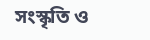সংস্কৃতি ও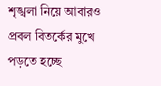শৃঙ্খলা নিয়ে আবারও প্রবল বিতর্কের মুখে পড়তে হচ্ছে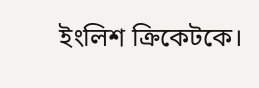ইংলিশ ক্রিকেটকে।